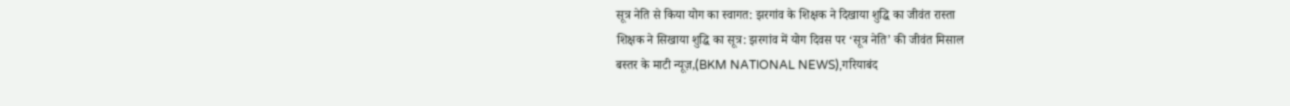सूत्र नेति से किया योग का स्वागत: झरगांव के शिक्षक ने दिखाया शुद्धि का जीवंत रास्ता
शिक्षक ने सिखाया शुद्धि का सूत्र: झरगांव में योग दिवस पर ‘सूत्र नेति’ की जीवंत मिसाल
बस्तर के माटी न्यूज़,(BKM NATIONAL NEWS),गरियाबंद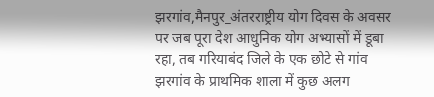झरगांव,मैनपुर_अंतरराष्ट्रीय योग दिवस के अवसर पर जब पूरा देश आधुनिक योग अभ्यासों में डूबा रहा, तब गरियाबंद जिले के एक छोटे से गांव झरगांव के प्राथमिक शाला में कुछ अलग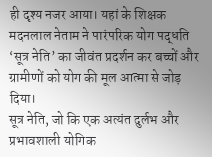ही दृश्य नजर आया। यहां के शिक्षक मदनलाल नेताम ने पारंपरिक योग पद्धति ‘सूत्र नेति’ का जीवंत प्रदर्शन कर बच्चों और ग्रामीणों को योग की मूल आत्मा से जोड़ दिया।
सूत्र नेति, जो कि एक अत्यंत दुर्लभ और प्रभावशाली योगिक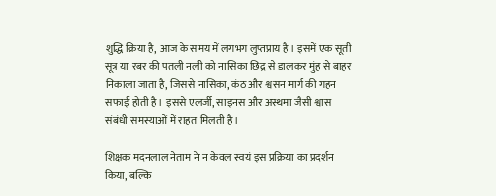शुद्धि क्रिया है, आज के समय में लगभग लुप्तप्राय है। इसमें एक सूती सूत्र या रबर की पतली नली को नासिका छिद्र से डालकर मुंह से बाहर निकाला जाता है, जिससे नासिका, कंठ और श्वसन मार्ग की गहन सफाई होती है। इससे एलर्जी, साइनस और अस्थमा जैसी श्वास संबंधी समस्याओं में राहत मिलती है।

शिक्षक मदनलाल नेताम ने न केवल स्वयं इस प्रक्रिया का प्रदर्शन किया, बल्कि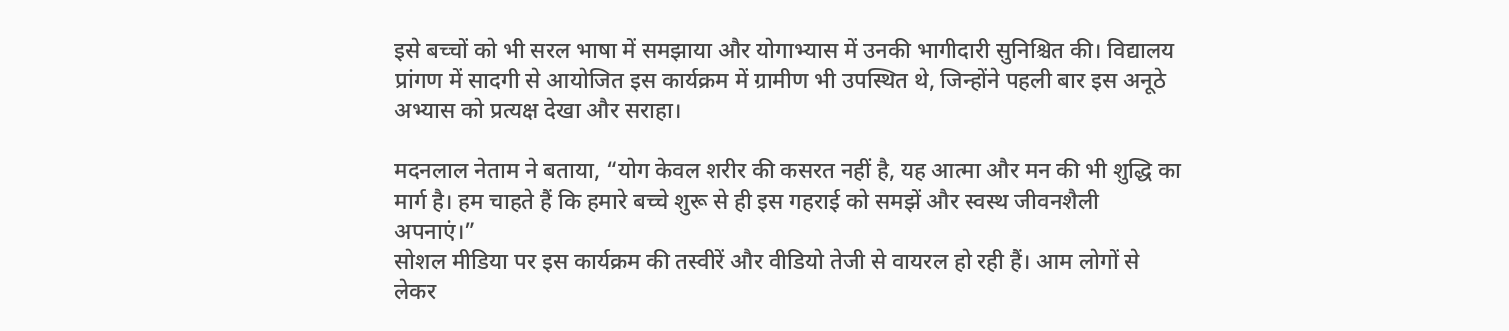इसे बच्चों को भी सरल भाषा में समझाया और योगाभ्यास में उनकी भागीदारी सुनिश्चित की। विद्यालय प्रांगण में सादगी से आयोजित इस कार्यक्रम में ग्रामीण भी उपस्थित थे, जिन्होंने पहली बार इस अनूठे अभ्यास को प्रत्यक्ष देखा और सराहा।

मदनलाल नेताम ने बताया, “योग केवल शरीर की कसरत नहीं है, यह आत्मा और मन की भी शुद्धि का मार्ग है। हम चाहते हैं कि हमारे बच्चे शुरू से ही इस गहराई को समझें और स्वस्थ जीवनशैली अपनाएं।”
सोशल मीडिया पर इस कार्यक्रम की तस्वीरें और वीडियो तेजी से वायरल हो रही हैं। आम लोगों से लेकर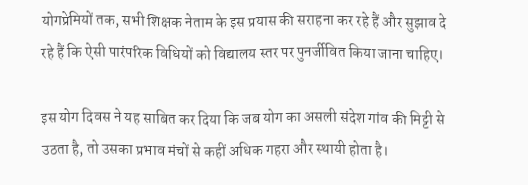योगप्रेमियों तक, सभी शिक्षक नेताम के इस प्रयास की सराहना कर रहे हैं और सुझाव दे रहे हैं कि ऐसी पारंपरिक विधियों को विद्यालय स्तर पर पुनर्जीवित किया जाना चाहिए।

इस योग दिवस ने यह साबित कर दिया कि जब योग का असली संदेश गांव की मिट्टी से उठता है, तो उसका प्रभाव मंचों से कहीं अधिक गहरा और स्थायी होता है।